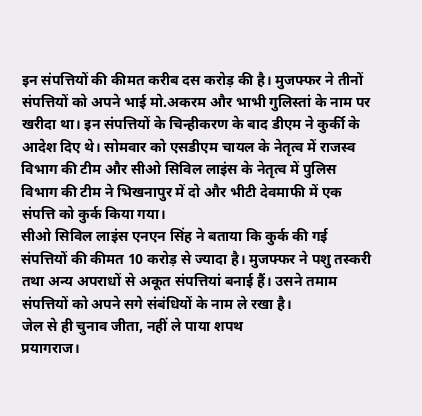इन संपत्तियों की कीमत करीब दस करोड़ की है। मुजफ्फर ने तीनों संपत्तियों को अपने भाई मो.अकरम और भाभी गुलिस्तां के नाम पर खरीदा था। इन संपत्तियों के चिन्हीकरण के बाद डीएम ने कुर्की के आदेश दिए थे। सोमवार को एसडीएम चायल के नेतृत्व में राजस्व विभाग की टीम और सीओ सिविल लाइंस के नेतृत्व में पुलिस विभाग की टीम ने भिखनापुर में दो और भीटी देवमाफी में एक संपत्ति को कुर्क किया गया।
सीओ सिविल लाइंस एनएन सिंह ने बताया कि कुर्क की गई संपत्तियों की कीमत 10 करोड़ से ज्यादा है। मुजफ्फर ने पशु तस्करी तथा अन्य अपराधों से अकूत संपत्तियां बनाई हैं। उसने तमाम संपत्तियों को अपने सगे संबंधियों के नाम ले रखा है।
जेल से ही चुनाव जीता, नहीं ले पाया शपथ
प्रयागराज।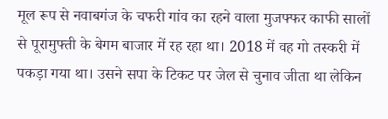मूल रूप से नवाबगंज के चफरी गांव का रहने वाला मुजफ्फर काफी सालों से पूरामुफ्ती के बेगम बाजार में रह रहा था। 2018 में वह गो तस्करी में पकड़ा गया था। उसने सपा के टिकट पर जेल से चुनाव जीता था लेकिन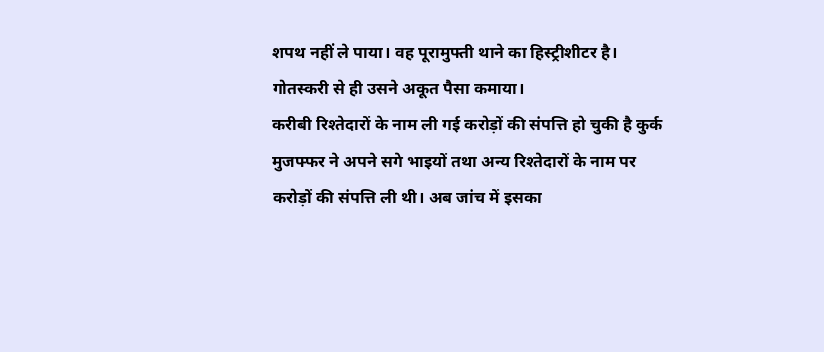शपथ नहीं ले पाया। वह पूरामुफ्ती थाने का हिस्ट्रीशीटर है। गोतस्करी से ही उसने अकूत पैसा कमाया।
करीबी रिश्तेदारों के नाम ली गई करोड़ों की संपत्ति हो चुकी है कुर्क
मुजफ्फर ने अपने सगे भाइयों तथा अन्य रिश्तेदारों के नाम पर करोड़ों की संपत्ति ली थी। अब जांच में इसका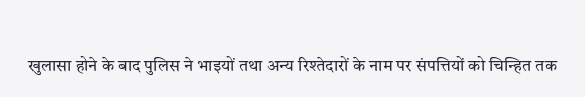खुलासा होने के बाद पुलिस ने भाइयों तथा अन्य रिश्तेदारों के नाम पर संपत्तियों को चिन्हित तक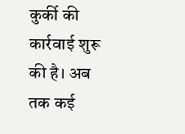कुर्की की कार्रवाई शुरू की है। अब तक कई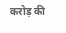करोड़ की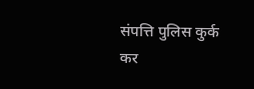संपत्ति पुलिस कुर्क कर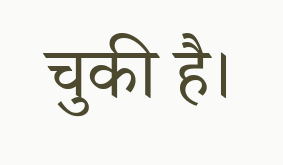चुकी है।